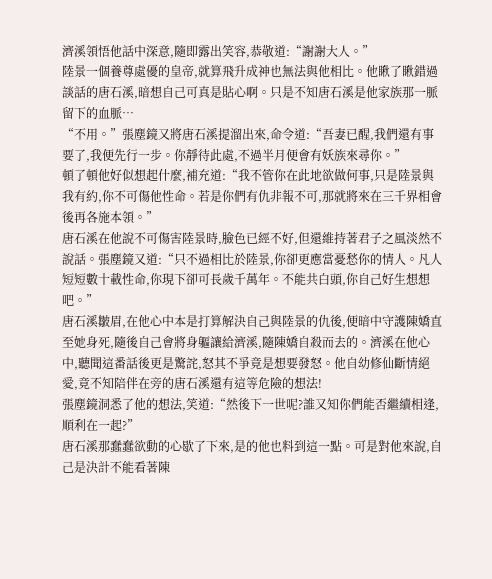濟溪領悟他話中深意,隨即露出笑容,恭敬道:“謝謝大人。”
陸景一個養尊處優的皇帝,就算飛升成神也無法與他相比。他瞅了瞅錯過談話的唐石溪,暗想自己可真是貼心啊。只是不知唐石溪是他家族那一脈留下的血脈…
“不用。”張塵鏡又將唐石溪提溜出來,命令道:“吾妻已醒,我們還有事要了,我便先行一步。你靜待此處,不過半月便會有妖族來尋你。”
頓了頓他好似想起什麼,補充道:“我不管你在此地欲做何事,只是陸景與我有約,你不可傷他性命。若是你們有仇非報不可,那就將來在三千界相會後再各施本領。”
唐石溪在他說不可傷害陸景時,臉色已經不好,但還維持著君子之風淡然不說話。張塵鏡又道:“只不過相比於陸景,你卻更應當憂愁你的情人。凡人短短數十載性命,你現下卻可長歲千萬年。不能共白頭,你自己好生想想吧。”
唐石溪皺眉,在他心中本是打算解決自己與陸景的仇後,便暗中守護陳嬌直至她身死,隨後自己會將身軀讓給濟溪,隨陳嬌自殺而去的。濟溪在他心中,聽聞這番話後更是驚詫,怒其不爭竟是想要發怒。他自幼修仙斷情絕愛,竟不知陪伴在旁的唐石溪還有這等危險的想法!
張塵鏡洞悉了他的想法,笑道:“然後下一世呢?誰又知你們能否繼續相逢,順利在一起?”
唐石溪那蠢蠢欲動的心歇了下來,是的他也料到這一點。可是對他來說,自己是決計不能看著陳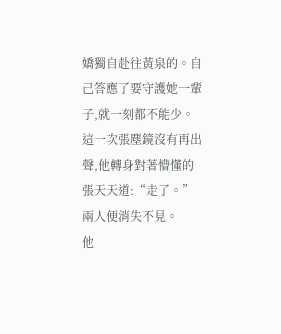嬌獨自赴往黃泉的。自己答應了要守護她一輩子,就一刻都不能少。
這一次張塵鏡沒有再出聲,他轉身對著懵懂的張天天道:“走了。”兩人便消失不見。
他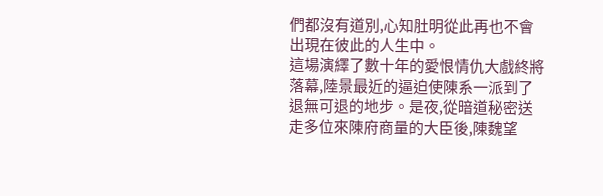們都沒有道別,心知肚明從此再也不會出現在彼此的人生中。
這場演繹了數十年的愛恨情仇大戲終將落幕,陸景最近的逼迫使陳系一派到了退無可退的地步。是夜,從暗道秘密送走多位來陳府商量的大臣後,陳魏望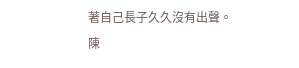著自己長子久久沒有出聲。
陳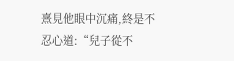熹見他眼中沉痛,終是不忍心道:“兒子從不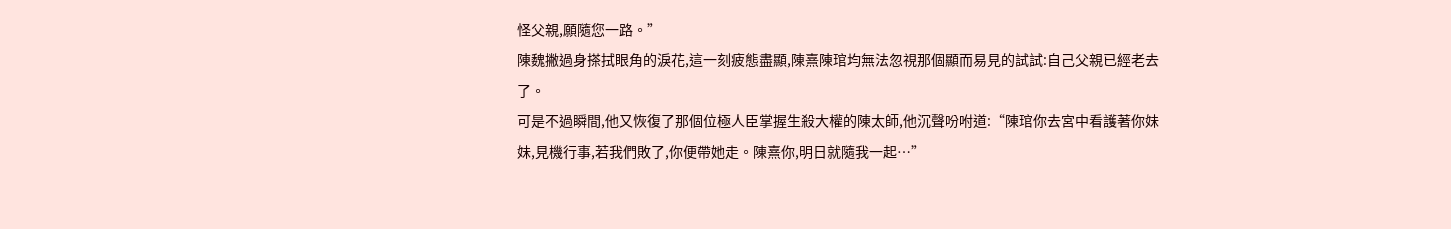怪父親,願隨您一路。”
陳魏撇過身搽拭眼角的淚花,這一刻疲態盡顯,陳熹陳琯均無法忽視那個顯而易見的試試:自己父親已經老去了。
可是不過瞬間,他又恢復了那個位極人臣掌握生殺大權的陳太師,他沉聲吩咐道:“陳琯你去宮中看護著你妹妹,見機行事,若我們敗了,你便帶她走。陳熹你,明日就隨我一起…”